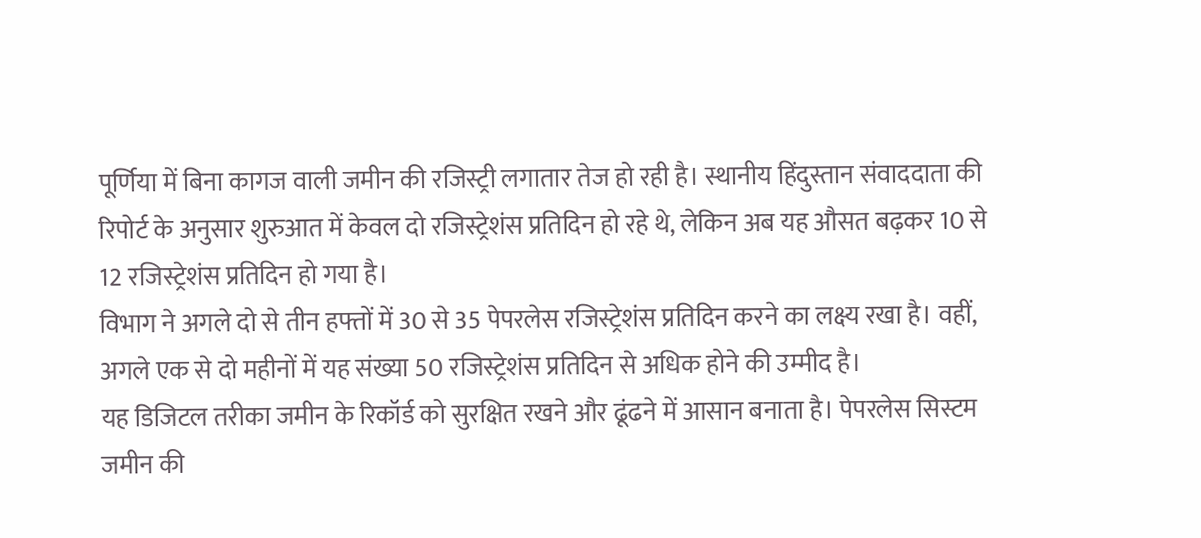पूर्णिया में बिना कागज वाली जमीन की रजिस्ट्री लगातार तेज हो रही है। स्थानीय हिंदुस्तान संवाददाता की रिपोर्ट के अनुसार शुरुआत में केवल दो रजिस्ट्रेशंस प्रतिदिन हो रहे थे, लेकिन अब यह औसत बढ़कर 10 से 12 रजिस्ट्रेशंस प्रतिदिन हो गया है।
विभाग ने अगले दो से तीन हफ्तों में 30 से 35 पेपरलेस रजिस्ट्रेशंस प्रतिदिन करने का लक्ष्य रखा है। वहीं, अगले एक से दो महीनों में यह संख्या 50 रजिस्ट्रेशंस प्रतिदिन से अधिक होने की उम्मीद है।
यह डिजिटल तरीका जमीन के रिकॉर्ड को सुरक्षित रखने और ढूंढने में आसान बनाता है। पेपरलेस सिस्टम जमीन की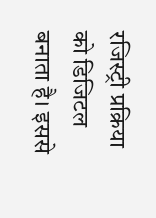रजिस्ट्री प्रक्रिया को डिजिटल बनाता है। इससे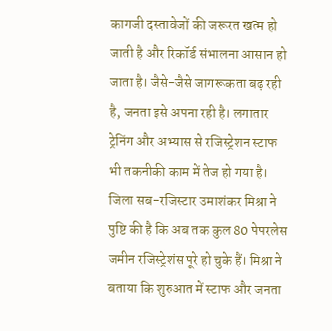कागजी दस्तावेजों की जरूरत खत्म हो जाती है और रिकॉर्ड संभालना आसान हो जाता है। जैसे-जैसे जागरूकता बढ़ रही है, जनता इसे अपना रही है। लगातार ट्रेनिंग और अभ्यास से रजिस्ट्रेशन स्टाफ भी तकनीकी काम में तेज हो गया है। जिला सब-रजिस्टार उमाशंकर मिश्रा ने पुष्टि की है कि अब तक कुल 80 पेपरलेस जमीन रजिस्ट्रेशंस पूरे हो चुके हैं। मिश्रा ने बताया कि शुरुआत में स्टाफ और जनता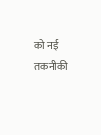को नई तकनीकी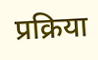प्रक्रिया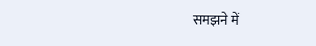समझने में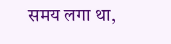समय लगा था,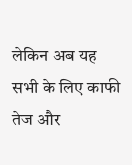लेकिन अब यह सभी के लिए काफी तेज और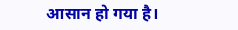आसान हो गया है।